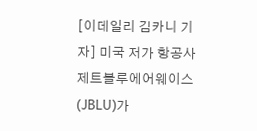[이데일리 김카니 기자] 미국 저가 항공사 제트블루에어웨이스(JBLU)가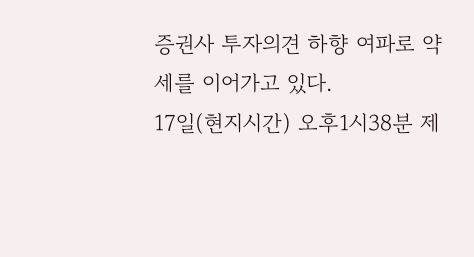증권사 투자의견 하향 여파로 약세를 이어가고 있다.
17일(현지시간) 오후1시38분 제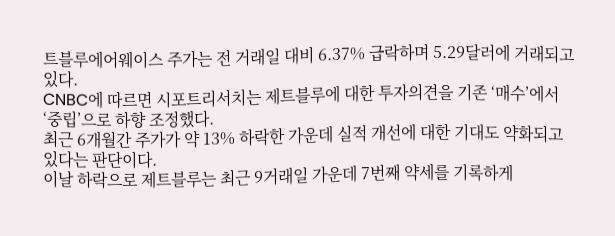트블루에어웨이스 주가는 전 거래일 대비 6.37% 급락하며 5.29달러에 거래되고 있다.
CNBC에 따르면 시포트리서치는 제트블루에 대한 투자의견을 기존 ‘매수’에서 ‘중립’으로 하향 조정했다.
최근 6개월간 주가가 약 13% 하락한 가운데 실적 개선에 대한 기대도 약화되고 있다는 판단이다.
이날 하락으로 제트블루는 최근 9거래일 가운데 7번째 약세를 기록하게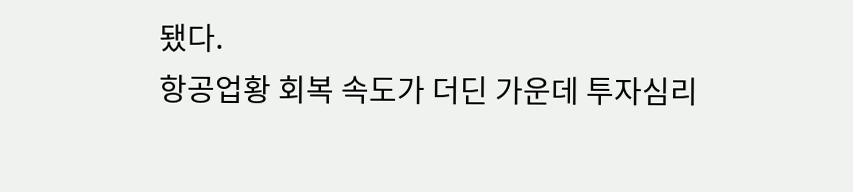됐다.
항공업황 회복 속도가 더딘 가운데 투자심리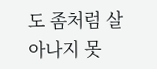도 좀처럼 살아나지 못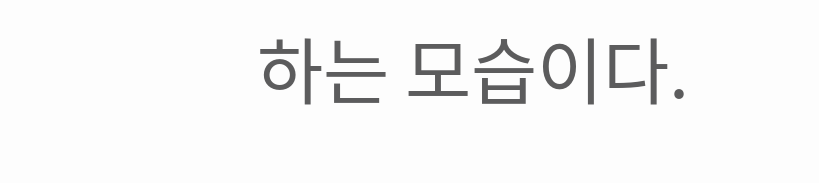하는 모습이다.